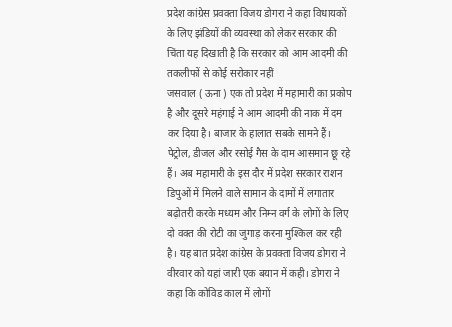प्रदेश कांग्रेस प्रवक्ता विजय डोगरा ने कहा विधायकों के लिए झंडियों की व्यवस्था को लेकर सरकार की चिंता यह दिखाती है कि सरकार को आम आदमी की तकलीफों से कोई सरोकार नहीं
जसवाल ( ऊना ) एक तो प्रदेश में महामारी का प्रकोप है और दूसरे महंगाई ने आम आदमी की नाक में दम कर दिया है। बाजार के हालात सबके सामने हैं। पेट्रोल, डीजल और रसोई गैस के दाम आसमान छू रहे हैं। अब महामारी के इस दौर में प्रदेश सरकार राशन डिपुओं में मिलने वाले सामान के दामों में लगातार बढ़ोतरी करके मध्यम और निम्न वर्ग के लोगों के लिए दो वक्त की रोटी का जुगाड़ करना मुश्किल कर रही है। यह बात प्रदेश कांग्रेस के प्रवक्ता विजय डोगरा ने वीरवार को यहां जारी एक बयान में कही। डोगरा ने कहा कि कोविड काल में लोगों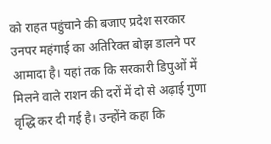को राहत पहुंचाने की बजाए प्रदेश सरकार उनपर महंगाई का अतिरिक्त बोझ डालने पर आमादा है। यहां तक कि सरकारी डिपुओं में मिलने वाले राशन की दरों में दो से अढ़ाई गुणा वृद्धि कर दी गई है। उन्होंने कहा कि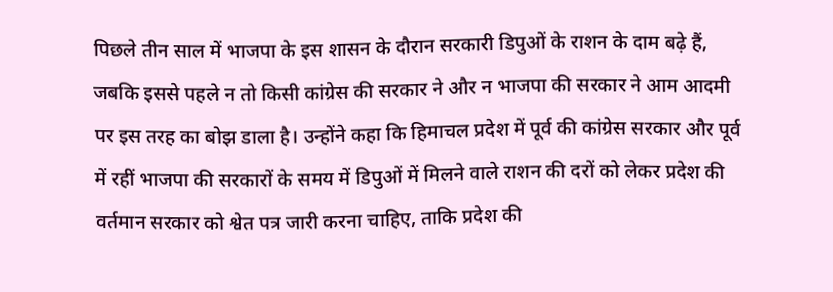पिछले तीन साल में भाजपा के इस शासन के दौरान सरकारी डिपुओं के राशन के दाम बढ़े हैं, जबकि इससे पहले न तो किसी कांग्रेस की सरकार ने और न भाजपा की सरकार ने आम आदमी पर इस तरह का बोझ डाला है। उन्होंने कहा कि हिमाचल प्रदेश में पूर्व की कांग्रेस सरकार और पूर्व में रहीं भाजपा की सरकारों के समय में डिपुओं में मिलने वाले राशन की दरों को लेकर प्रदेश की वर्तमान सरकार को श्वेत पत्र जारी करना चाहिए, ताकि प्रदेश की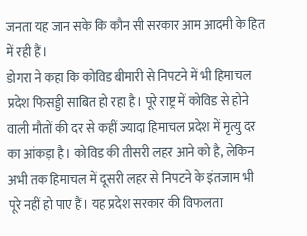जनता यह जान सके कि कौन सी सरकार आम आदमी के हित में रही हैं।
डोगरा ने कहा कि कोविड बीमारी से निपटने में भी हिमाचल प्रदेश फिसड्डी साबित हो रहा है। पूरे राष्ट्र में कोविड से होने वाली मौतों की दर से कहीं ज्यादा हिमाचल प्रदेश में मृत्यु दर का आंकड़ा है। कोविड की तीसरी लहर आने को है, लेकिन अभी तक हिमाचल में दूसरी लहर से निपटने के इंतजाम भी पूरे नहीं हो पाए हैं। यह प्रदेश सरकार की विफलता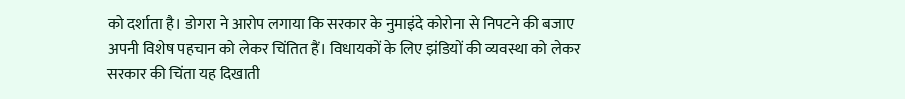को दर्शाता है। डोगरा ने आरोप लगाया कि सरकार के नुमाइंदे कोरोना से निपटने की बजाए अपनी विशेष पहचान को लेकर चिंतित हैं। विधायकों के लिए झंडियों की व्यवस्था को लेकर सरकार की चिंता यह दिखाती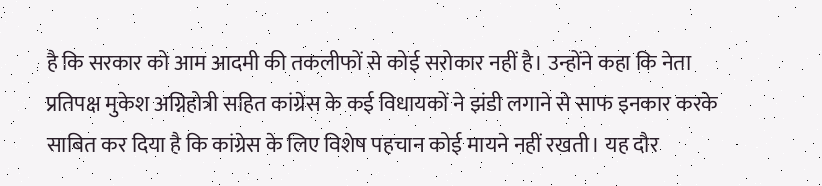है कि सरकार को आम आदमी की तकलीफों से कोई सरोकार नहीं है। उन्होंने कहा कि नेता प्रतिपक्ष मुकेश अग्निहोत्री सहित कांग्रेस के कई विधायकों ने झंडी लगाने से साफ इनकार करके साबित कर दिया है कि कांग्रेस के लिए विशेष पहचान कोई मायने नहीं रखती। यह दौर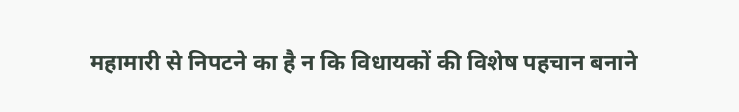महामारी से निपटने का है न कि विधायकों की विशेष पहचान बनाने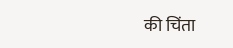की चिंता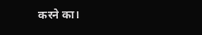करने का।